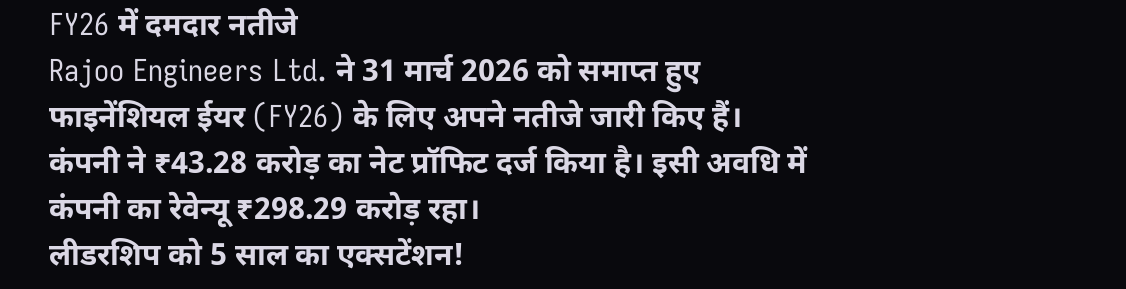FY26 में दमदार नतीजे
Rajoo Engineers Ltd. ने 31 मार्च 2026 को समाप्त हुए फाइनेंशियल ईयर (FY26) के लिए अपने नतीजे जारी किए हैं। कंपनी ने ₹43.28 करोड़ का नेट प्रॉफिट दर्ज किया है। इसी अवधि में कंपनी का रेवेन्यू ₹298.29 करोड़ रहा।
लीडरशिप को 5 साल का एक्सटेंशन!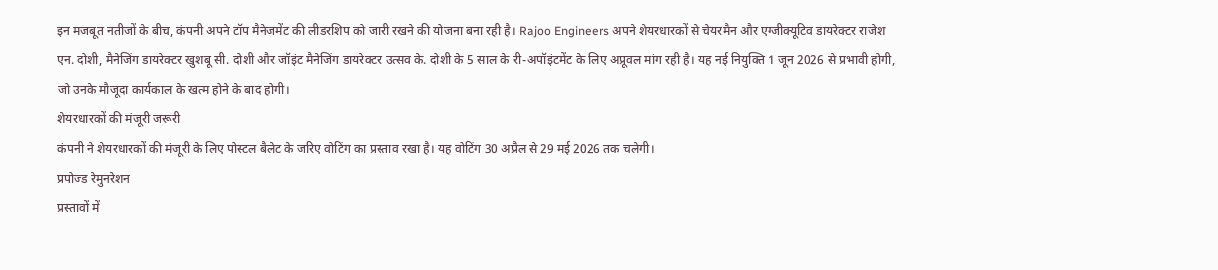इन मजबूत नतीजों के बीच, कंपनी अपने टॉप मैनेजमेंट की लीडरशिप को जारी रखने की योजना बना रही है। Rajoo Engineers अपने शेयरधारकों से चेयरमैन और एग्जीक्यूटिव डायरेक्टर राजेश एन. दोशी, मैनेजिंग डायरेक्टर खुशबू सी. दोशी और जॉइंट मैनेजिंग डायरेक्टर उत्सव के. दोशी के 5 साल के री-अपॉइंटमेंट के लिए अप्रूवल मांग रही है। यह नई नियुक्ति 1 जून 2026 से प्रभावी होगी, जो उनके मौजूदा कार्यकाल के खत्म होने के बाद होगी।
शेयरधारकों की मंजूरी जरूरी
कंपनी ने शेयरधारकों की मंजूरी के लिए पोस्टल बैलेट के जरिए वोटिंग का प्रस्ताव रखा है। यह वोटिंग 30 अप्रैल से 29 मई 2026 तक चलेगी।
प्रपोज्ड रेमुनरेशन
प्रस्तावों में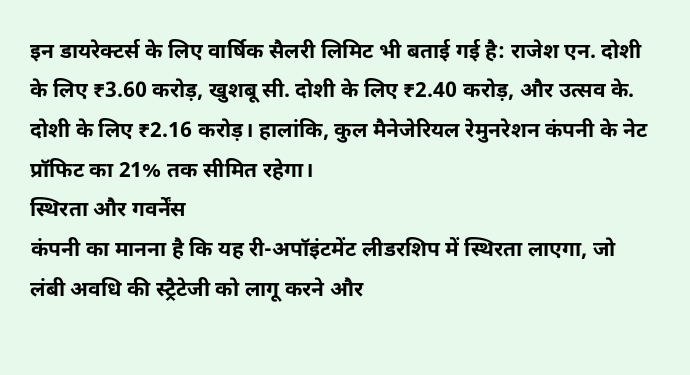इन डायरेक्टर्स के लिए वार्षिक सैलरी लिमिट भी बताई गई है: राजेश एन. दोशी के लिए ₹3.60 करोड़, खुशबू सी. दोशी के लिए ₹2.40 करोड़, और उत्सव के. दोशी के लिए ₹2.16 करोड़। हालांकि, कुल मैनेजेरियल रेमुनरेशन कंपनी के नेट प्रॉफिट का 21% तक सीमित रहेगा।
स्थिरता और गवर्नेंस
कंपनी का मानना है कि यह री-अपॉइंटमेंट लीडरशिप में स्थिरता लाएगा, जो लंबी अवधि की स्ट्रैटेजी को लागू करने और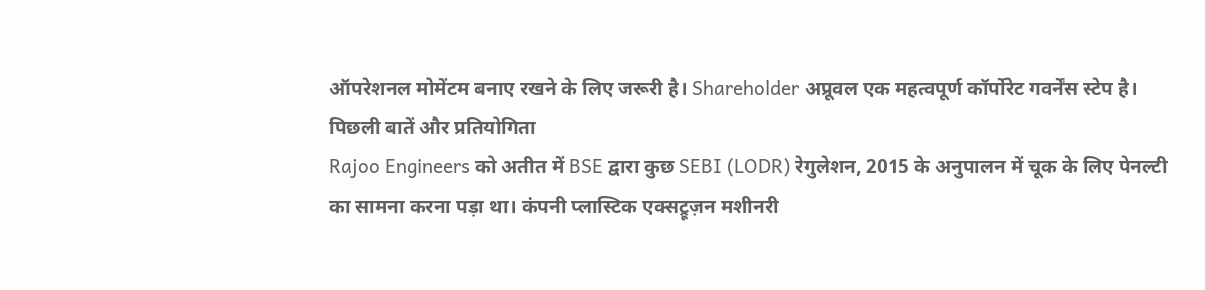ऑपरेशनल मोमेंटम बनाए रखने के लिए जरूरी है। Shareholder अप्रूवल एक महत्वपूर्ण कॉर्पोरेट गवर्नेंस स्टेप है।
पिछली बातें और प्रतियोगिता
Rajoo Engineers को अतीत में BSE द्वारा कुछ SEBI (LODR) रेगुलेशन, 2015 के अनुपालन में चूक के लिए पेनल्टी का सामना करना पड़ा था। कंपनी प्लास्टिक एक्सट्रूज़न मशीनरी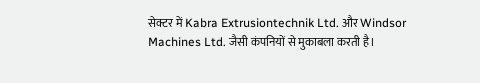सेक्टर में Kabra Extrusiontechnik Ltd. और Windsor Machines Ltd. जैसी कंपनियों से मुकाबला करती है।